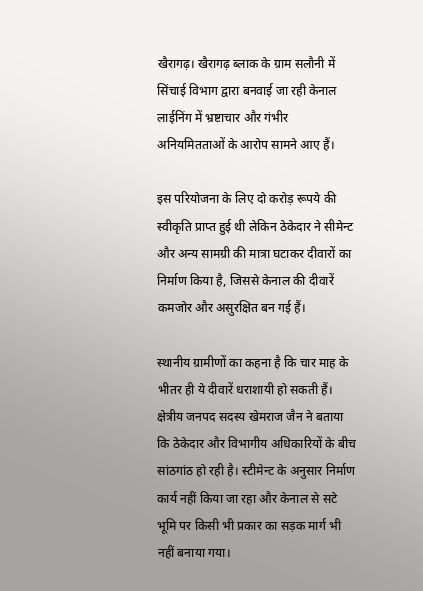खैरागढ़। खैरागढ़ ब्लाक के ग्राम सलौनी में सिंचाई विभाग द्वारा बनवाई जा रही केनाल लाईनिंग में भ्रष्टाचार और गंभीर अनियमितताओं के आरोप सामने आए हैं।

इस परियोजना के लिए दो करोड़ रूपये की स्वीकृति प्राप्त हुई थी लेकिन ठेकेदार ने सीमेन्ट और अन्य सामग्री की मात्रा घटाकर दीवारों का निर्माण किया है, जिससे केनाल की दीवारें कमजोर और असुरक्षित बन गई हैं।

स्थानीय ग्रामीणों का कहना है कि चार माह के भीतर ही ये दीवारें धराशायी हो सकती हैं। क्षेत्रीय जनपद सदस्य खेमराज जैन ने बताया कि ठेकेदार और विभागीय अधिकारियों के बीच सांठगांठ हो रही है। स्टीमेन्ट के अनुसार निर्माण कार्य नहीं किया जा रहा और केनाल से सटे भूमि पर किसी भी प्रकार का सड़क मार्ग भी नहीं बनाया गया।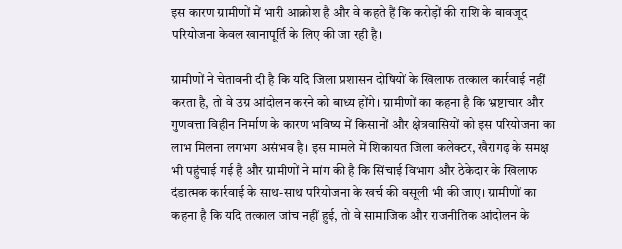इस कारण ग्रामीणों में भारी आक्रोश है और वे कहते हैं कि करोड़ों की राशि के बावजूद परियोजना केवल खानापूर्ति के लिए की जा रही है।

ग्रामीणों ने चेतावनी दी है कि यदि जिला प्रशासन दोषियों के खिलाफ तत्काल कार्रवाई नहीं करता है, तो वे उग्र आंदोलन करने को बाध्य होंगे। ग्रामीणों का कहना है कि भ्रष्टाचार और गुणवत्ता विहीन निर्माण के कारण भविष्य में किसानों और क्षेत्रवासियों को इस परियोजना का लाभ मिलना लगभग असंभव है। इस मामले में शिकायत जिला कलेक्टर, खैरागढ़ के समक्ष भी पहुंचाई गई है और ग्रामीणों ने मांग की है कि सिंचाई विभाग और ठेकेदार के खिलाफ दंडात्मक कार्रवाई के साथ-साथ परियोजना के खर्च की वसूली भी की जाए। ग्रामीणों का कहना है कि यदि तत्काल जांच नहीं हुई, तो वे सामाजिक और राजनीतिक आंदोलन के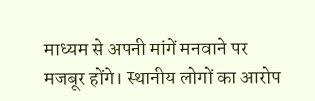माध्यम से अपनी मांगें मनवाने पर मजबूर होंगे। स्थानीय लोगों का आरोप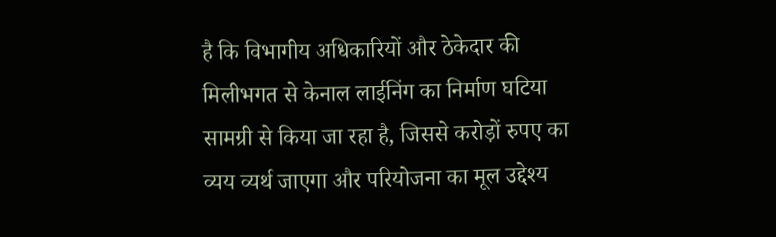है कि विभागीय अधिकारियों और ठेकेदार की मिलीभगत से केनाल लाईनिंग का निर्माण घटिया सामग्री से किया जा रहा है, जिससे करोड़ों रुपए का व्यय व्यर्थ जाएगा और परियोजना का मूल उद्देश्य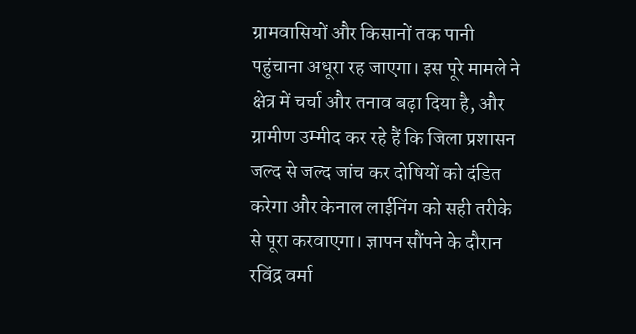ग्रामवासियों और किसानों तक पानी पहुंचाना अधूरा रह जाएगा। इस पूरे मामले ने क्षेत्र में चर्चा और तनाव बढ़ा दिया है, और ग्रामीण उम्मीद कर रहे हैं कि जिला प्रशासन जल्द से जल्द जांच कर दोषियों को दंडित करेगा और केनाल लाईनिंग को सही तरीके से पूरा करवाएगा। ज्ञापन सौंपने के दौरान रविंद्र वर्मा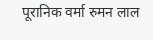पूरानिक वर्मा रुमन लाल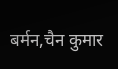बर्मन,चैन कुमार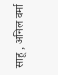साहू , अनिल वर्मा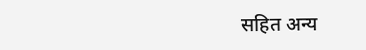सहित अन्य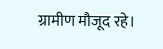ग्रामीण मौजूद रहे।